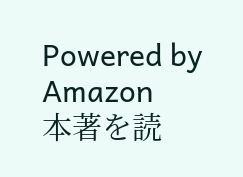Powered by Amazon
本著を読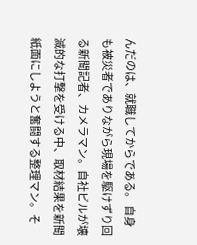んだのは、就職してからである。 自身も被災者でありながら現場を駆けずり回る新聞記者、カメラマン。自社ビルが壊滅的な打撃を受ける中、取材結果を新聞紙面にしようと奮闘する整理マン。そ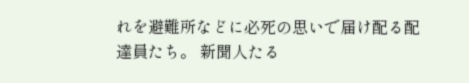れを避難所などに必死の思いで届け配る配達員たち。 新聞人たる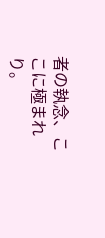者の執念、ここに極まれり。